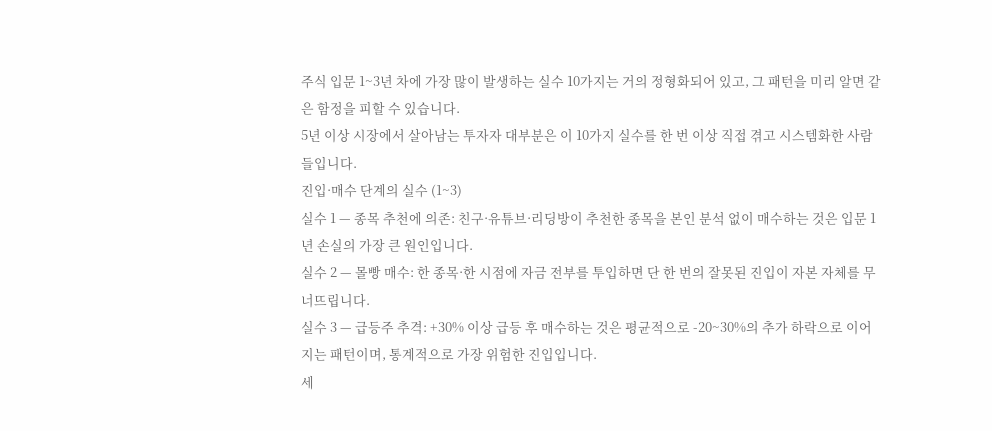주식 입문 1~3년 차에 가장 많이 발생하는 실수 10가지는 거의 정형화되어 있고, 그 패턴을 미리 알면 같은 함정을 피할 수 있습니다.
5년 이상 시장에서 살아남는 투자자 대부분은 이 10가지 실수를 한 번 이상 직접 겪고 시스템화한 사람들입니다.
진입·매수 단계의 실수 (1~3)
실수 1 — 종목 추천에 의존: 친구·유튜브·리딩방이 추천한 종목을 본인 분석 없이 매수하는 것은 입문 1년 손실의 가장 큰 원인입니다.
실수 2 — 몰빵 매수: 한 종목·한 시점에 자금 전부를 투입하면 단 한 번의 잘못된 진입이 자본 자체를 무너뜨립니다.
실수 3 — 급등주 추격: +30% 이상 급등 후 매수하는 것은 평균적으로 -20~30%의 추가 하락으로 이어지는 패턴이며, 통계적으로 가장 위험한 진입입니다.
세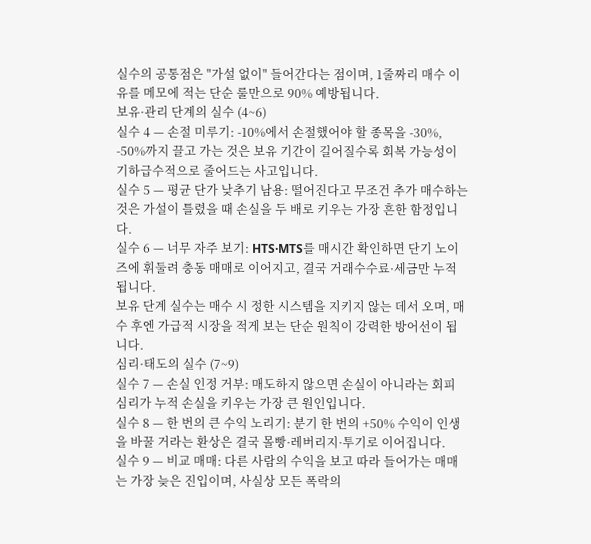실수의 공통점은 "가설 없이" 들어간다는 점이며, 1줄짜리 매수 이유를 메모에 적는 단순 룰만으로 90% 예방됩니다.
보유·관리 단계의 실수 (4~6)
실수 4 — 손절 미루기: -10%에서 손절했어야 할 종목을 -30%, -50%까지 끌고 가는 것은 보유 기간이 길어질수록 회복 가능성이 기하급수적으로 줄어드는 사고입니다.
실수 5 — 평균 단가 낮추기 남용: 떨어진다고 무조건 추가 매수하는 것은 가설이 틀렸을 때 손실을 두 배로 키우는 가장 흔한 함정입니다.
실수 6 — 너무 자주 보기: HTS·MTS를 매시간 확인하면 단기 노이즈에 휘둘려 충동 매매로 이어지고, 결국 거래수수료·세금만 누적됩니다.
보유 단계 실수는 매수 시 정한 시스템을 지키지 않는 데서 오며, 매수 후엔 가급적 시장을 적게 보는 단순 원칙이 강력한 방어선이 됩니다.
심리·태도의 실수 (7~9)
실수 7 — 손실 인정 거부: 매도하지 않으면 손실이 아니라는 회피 심리가 누적 손실을 키우는 가장 큰 원인입니다.
실수 8 — 한 번의 큰 수익 노리기: 분기 한 번의 +50% 수익이 인생을 바꿀 거라는 환상은 결국 몰빵·레버리지·투기로 이어집니다.
실수 9 — 비교 매매: 다른 사람의 수익을 보고 따라 들어가는 매매는 가장 늦은 진입이며, 사실상 모든 폭락의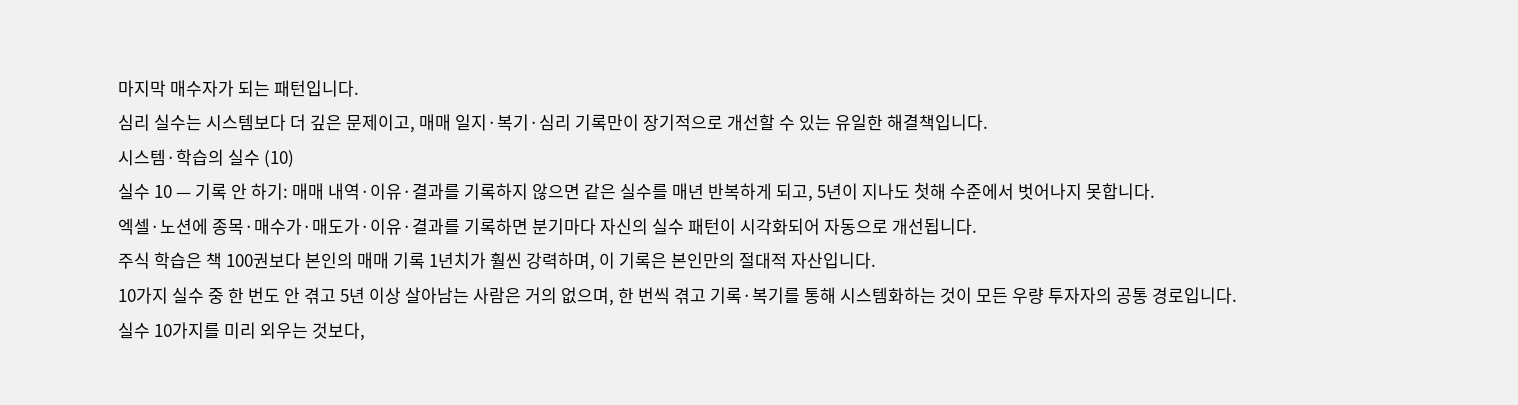마지막 매수자가 되는 패턴입니다.
심리 실수는 시스템보다 더 깊은 문제이고, 매매 일지·복기·심리 기록만이 장기적으로 개선할 수 있는 유일한 해결책입니다.
시스템·학습의 실수 (10)
실수 10 — 기록 안 하기: 매매 내역·이유·결과를 기록하지 않으면 같은 실수를 매년 반복하게 되고, 5년이 지나도 첫해 수준에서 벗어나지 못합니다.
엑셀·노션에 종목·매수가·매도가·이유·결과를 기록하면 분기마다 자신의 실수 패턴이 시각화되어 자동으로 개선됩니다.
주식 학습은 책 100권보다 본인의 매매 기록 1년치가 훨씬 강력하며, 이 기록은 본인만의 절대적 자산입니다.
10가지 실수 중 한 번도 안 겪고 5년 이상 살아남는 사람은 거의 없으며, 한 번씩 겪고 기록·복기를 통해 시스템화하는 것이 모든 우량 투자자의 공통 경로입니다.
실수 10가지를 미리 외우는 것보다,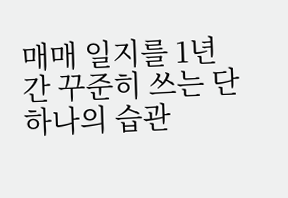매매 일지를 1년간 꾸준히 쓰는 단 하나의 습관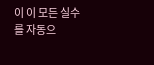이 이 모든 실수를 자동으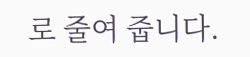로 줄여 줍니다.